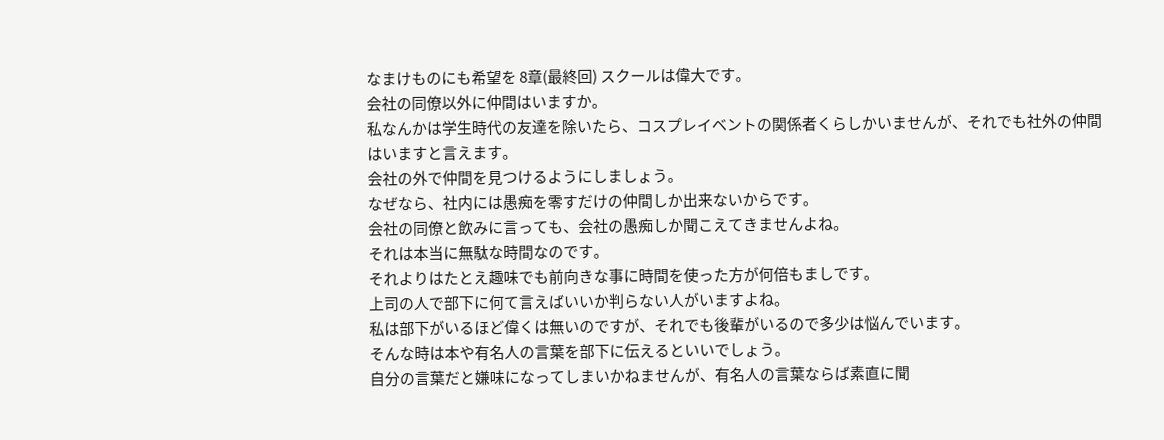なまけものにも希望を 8章(最終回) スクールは偉大です。
会社の同僚以外に仲間はいますか。
私なんかは学生時代の友達を除いたら、コスプレイベントの関係者くらしかいませんが、それでも社外の仲間はいますと言えます。
会社の外で仲間を見つけるようにしましょう。
なぜなら、社内には愚痴を零すだけの仲間しか出来ないからです。
会社の同僚と飲みに言っても、会社の愚痴しか聞こえてきませんよね。
それは本当に無駄な時間なのです。
それよりはたとえ趣味でも前向きな事に時間を使った方が何倍もましです。
上司の人で部下に何て言えばいいか判らない人がいますよね。
私は部下がいるほど偉くは無いのですが、それでも後輩がいるので多少は悩んでいます。
そんな時は本や有名人の言葉を部下に伝えるといいでしょう。
自分の言葉だと嫌味になってしまいかねませんが、有名人の言葉ならば素直に聞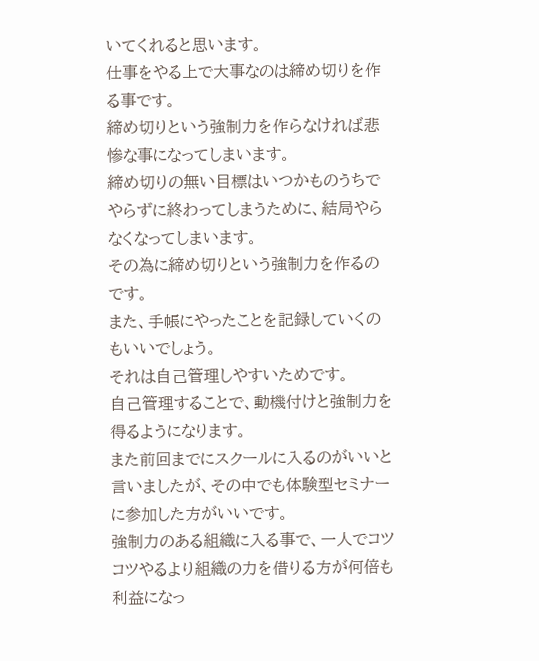いてくれると思います。
仕事をやる上で大事なのは締め切りを作る事です。
締め切りという強制力を作らなければ悲惨な事になってしまいます。
締め切りの無い目標はいつかものうちでやらずに終わってしまうために、結局やらなくなってしまいます。
その為に締め切りという強制力を作るのです。
また、手帳にやったことを記録していくのもいいでしょう。
それは自己管理しやすいためです。
自己管理することで、動機付けと強制力を得るようになります。
また前回までにスクールに入るのがいいと言いましたが、その中でも体験型セミナーに参加した方がいいです。
強制力のある組織に入る事で、一人でコツコツやるより組織の力を借りる方が何倍も利益になっ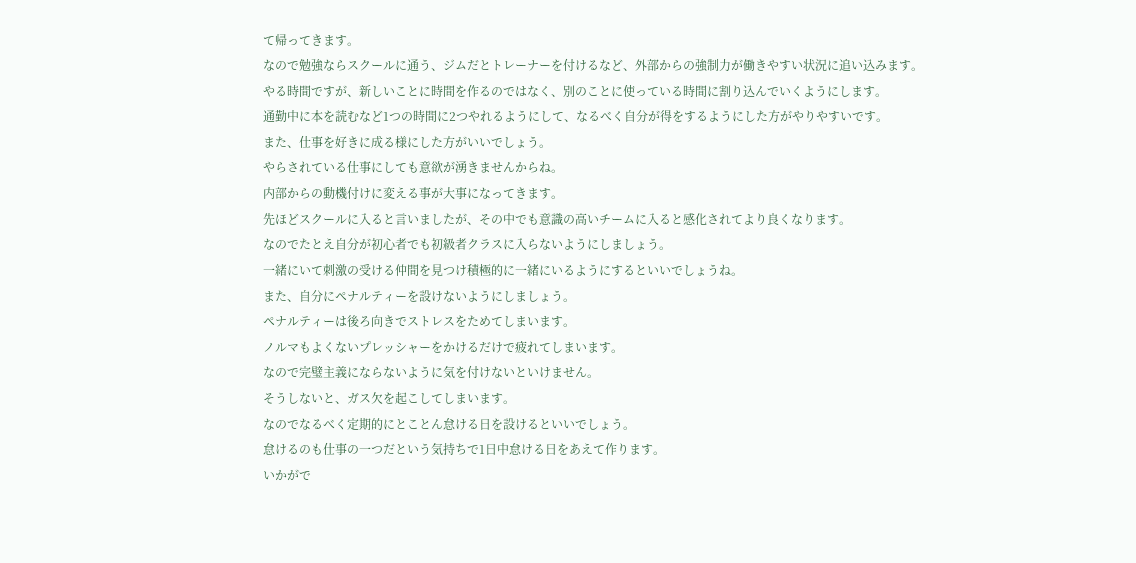て帰ってきます。
なので勉強ならスクールに通う、ジムだとトレーナーを付けるなど、外部からの強制力が働きやすい状況に追い込みます。
やる時間ですが、新しいことに時間を作るのではなく、別のことに使っている時間に割り込んでいくようにします。
通勤中に本を読むなど1つの時間に2つやれるようにして、なるべく自分が得をするようにした方がやりやすいです。
また、仕事を好きに成る様にした方がいいでしょう。
やらされている仕事にしても意欲が湧きませんからね。
内部からの動機付けに変える事が大事になってきます。
先ほどスクールに入ると言いましたが、その中でも意識の高いチームに入ると感化されてより良くなります。
なのでたとえ自分が初心者でも初級者クラスに入らないようにしましょう。
一緒にいて刺激の受ける仲間を見つけ積極的に一緒にいるようにするといいでしょうね。
また、自分にペナルティーを設けないようにしましょう。
ペナルティーは後ろ向きでストレスをためてしまいます。
ノルマもよくないプレッシャーをかけるだけで疲れてしまいます。
なので完璧主義にならないように気を付けないといけません。
そうしないと、ガス欠を起こしてしまいます。
なのでなるべく定期的にとことん怠ける日を設けるといいでしょう。
怠けるのも仕事の一つだという気持ちで1日中怠ける日をあえて作ります。
いかがで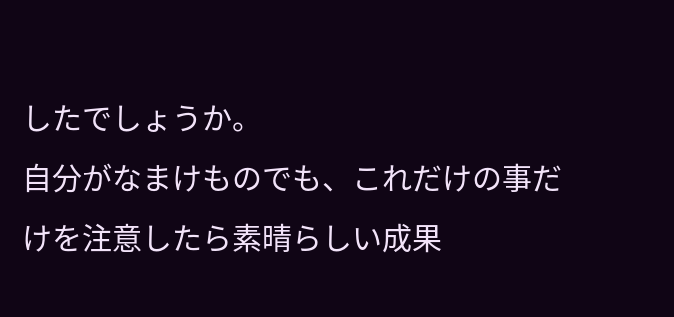したでしょうか。
自分がなまけものでも、これだけの事だけを注意したら素晴らしい成果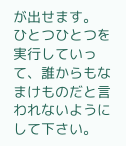が出せます。
ひとつひとつを実行していって、誰からもなまけものだと言われないようにして下さい。